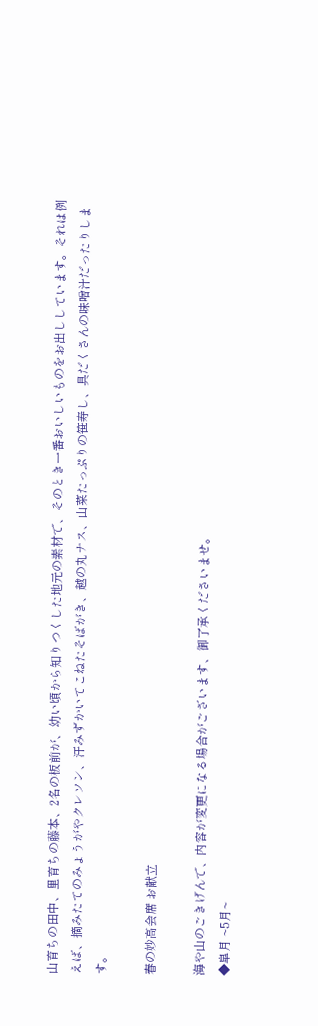山育ちの田中、里育ちの藤本、2名の板前が、幼い頃から知りつくした地元の素材で、そのとき一番おいしいものをお出ししています。それは例えば、摘みたてのみょうがやクレソン、汗みずかいてこねたそばがき、越の丸ナス、山菜たっぷりの笹寿し、具だくさんの味噌汁だったりします。

春の妙高会席 お献立

海や山のごきげんで、内容が変更になる場合がございます、御了承くださいませ。
◆皐月 ~5月~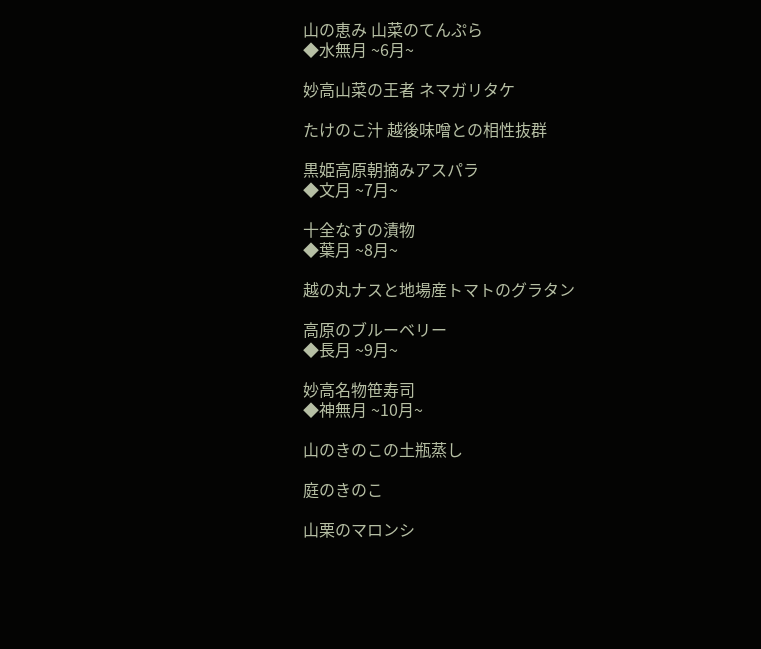山の恵み 山菜のてんぷら
◆水無月 ~6月~

妙高山菜の王者 ネマガリタケ

たけのこ汁 越後味噌との相性抜群

黒姫高原朝摘みアスパラ
◆文月 ~7月~

十全なすの漬物
◆葉月 ~8月~

越の丸ナスと地場産トマトのグラタン

高原のブルーベリー
◆長月 ~9月~

妙高名物笹寿司
◆神無月 ~10月~

山のきのこの土瓶蒸し

庭のきのこ

山栗のマロンシ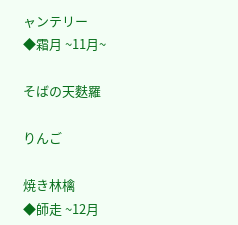ャンテリー
◆霜月 ~11月~

そばの天麩羅

りんご

焼き林檎
◆師走 ~12月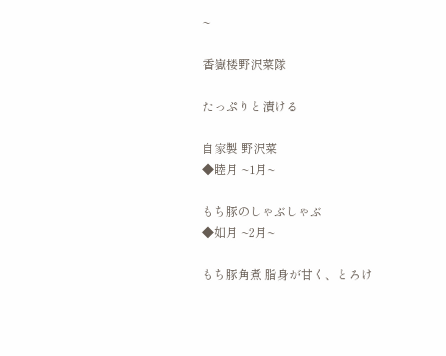~

香嶽楼野沢菜隊

たっぷりと漬ける

自家製 野沢菜
◆睦月 ~1月~

もち豚のしゃぶしゃぶ
◆如月 ~2月~

もち豚角煮 脂身が甘く、とろけ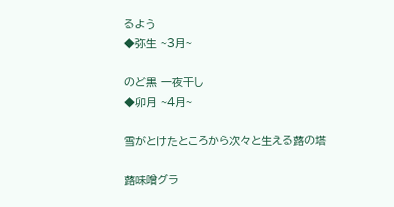るよう
◆弥生 ~3月~

のど黒 一夜干し
◆卯月 ~4月~

雪がとけたところから次々と生える蕗の塔

蕗味噌グラ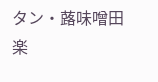タン・蕗味噌田楽